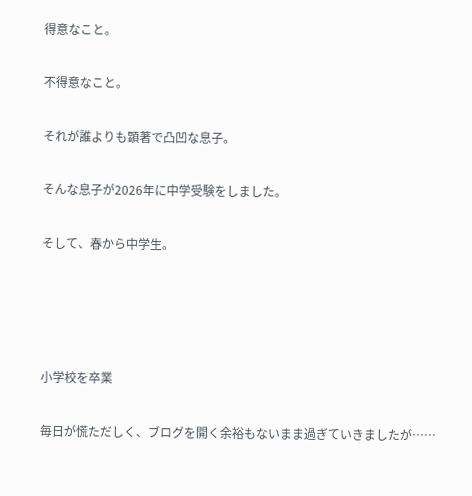得意なこと。

不得意なこと。

それが誰よりも顕著で凸凹な息子。

そんな息子が2026年に中学受験をしました。

そして、春から中学生。




小学校を卒業

毎日が慌ただしく、ブログを開く余裕もないまま過ぎていきましたが……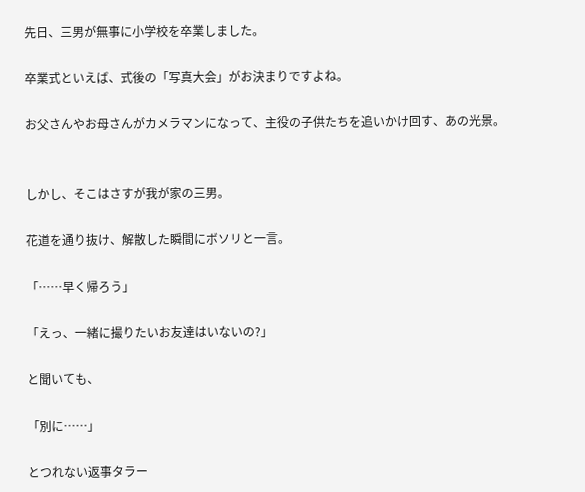先日、三男が無事に小学校を卒業しました。

卒業式といえば、式後の「写真大会」がお決まりですよね。

お父さんやお母さんがカメラマンになって、主役の子供たちを追いかけ回す、あの光景。


しかし、そこはさすが我が家の三男。

花道を通り抜け、解散した瞬間にボソリと一言。

「……早く帰ろう」

「えっ、一緒に撮りたいお友達はいないの?」

と聞いても、

「別に……」

とつれない返事タラー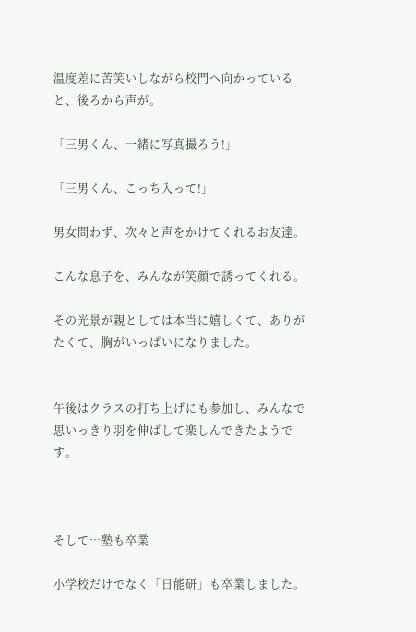温度差に苦笑いしながら校門へ向かっていると、後ろから声が。

「三男くん、一緒に写真撮ろう!」

「三男くん、こっち入って!」

男女問わず、次々と声をかけてくれるお友達。

こんな息子を、みんなが笑顔で誘ってくれる。

その光景が親としては本当に嬉しくて、ありがたくて、胸がいっぱいになりました。


午後はクラスの打ち上げにも参加し、みんなで思いっきり羽を伸ばして楽しんできたようです。



そして…塾も卒業

小学校だけでなく「日能研」も卒業しました。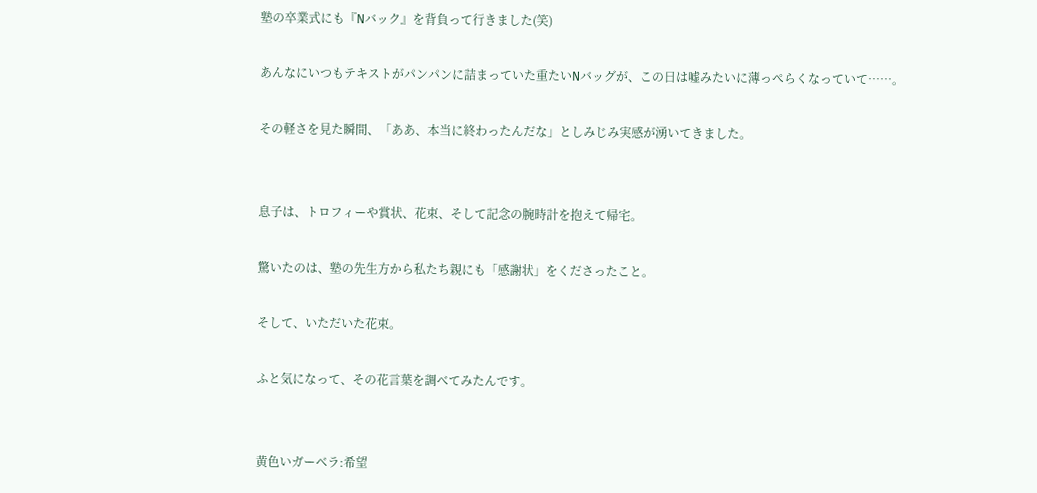塾の卒業式にも『Nバック』を背負って行きました(笑)

あんなにいつもテキストがパンパンに詰まっていた重たいNバッグが、この日は嘘みたいに薄っぺらくなっていて……。

その軽さを見た瞬間、「ああ、本当に終わったんだな」としみじみ実感が湧いてきました。


息子は、トロフィーや賞状、花束、そして記念の腕時計を抱えて帰宅。

驚いたのは、塾の先生方から私たち親にも「感謝状」をくださったこと。

そして、いただいた花束。

ふと気になって、その花言葉を調べてみたんです。


黄色いガーベラ:希望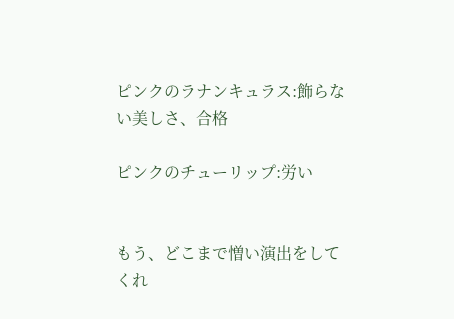ピンクのラナンキュラス:飾らない美しさ、合格

ピンクのチューリップ:労い


もう、どこまで憎い演出をしてくれ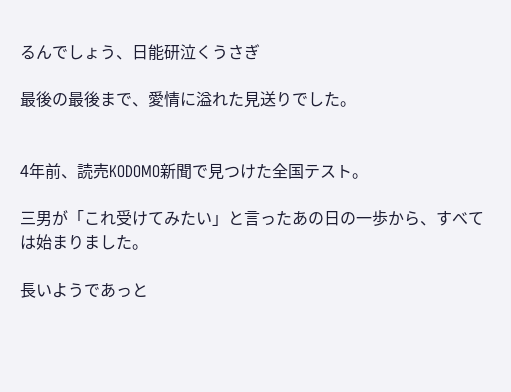るんでしょう、日能研泣くうさぎ

最後の最後まで、愛情に溢れた見送りでした。


4年前、読売KODOMO新聞で見つけた全国テスト。

三男が「これ受けてみたい」と言ったあの日の一歩から、すべては始まりました。

長いようであっと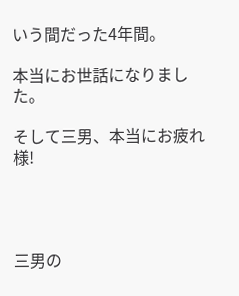いう間だった4年間。

本当にお世話になりました。

そして三男、本当にお疲れ様!




三男の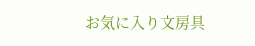お気に入り文房具